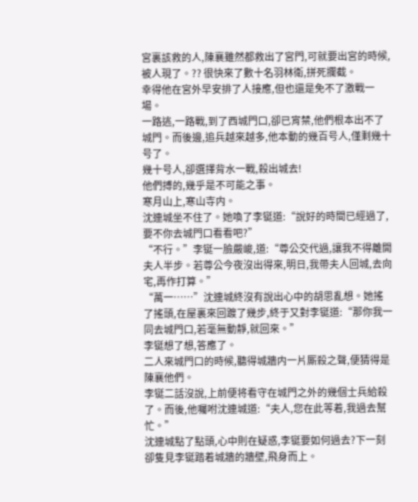宮裏該救的人,陳襄雖然都救出了宮門,可就要出宮的時候,被人現了。?? 很快來了數十名羽林衛,拼死攔截。
幸得他在宮外早安排了人接應,但也還是免不了激戰一場。
一路逃,一路戰,到了西城門口,卻已宵禁,他們根本出不了城門。而後邊,追兵越來越多,他本動的幾百号人,僅剩幾十号了。
幾十号人,卻選擇背水一戰,殺出城去!
他們搏的,幾乎是不可能之事。
寒月山上,寒山寺内。
沈連城坐不住了。她喚了李铤道:“說好的時間已經過了,要不你去城門口看看吧?”
“不行。”李铤一臉嚴峻,道:“尊公交代過,讓我不得離開夫人半步。若尊公今夜沒出得來,明日,我帶夫人回城,去向宅,再作打算。”
“萬一……”沈連城終沒有說出心中的胡思亂想。她搖了搖頭,在屋裏來回踱了幾步,終于又對李铤道:“那你我一同去城門口,若毫無動靜,就回來。”
李铤想了想,答應了。
二人來城門口的時候,聽得城牆内一片厮殺之聲,便猜得是陳襄他們。
李铤二話沒說,上前便将看守在城門之外的幾個士兵給殺了。而後,他囑咐沈連城道:“夫人,您在此等着,我過去幫忙。”
沈連城點了點頭,心中則在疑惑,李铤要如何過去?下一刻卻隻見李铤踏着城牆的牆壁,飛身而上。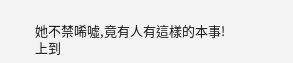她不禁唏噓,竟有人有這樣的本事!
上到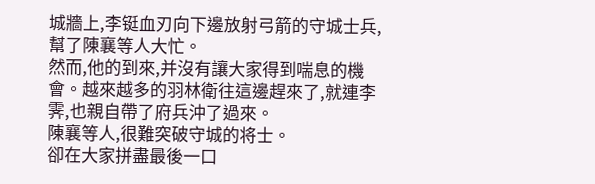城牆上,李铤血刃向下邊放射弓箭的守城士兵,幫了陳襄等人大忙。
然而,他的到來,并沒有讓大家得到喘息的機會。越來越多的羽林衛往這邊趕來了,就連李霁,也親自帶了府兵沖了過來。
陳襄等人,很難突破守城的将士。
卻在大家拼盡最後一口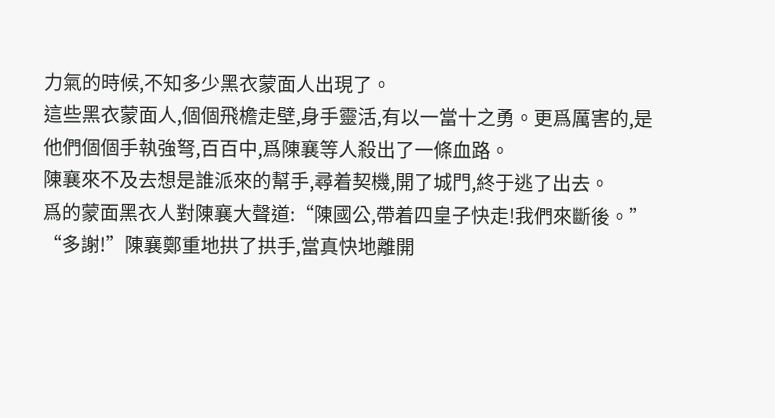力氣的時候,不知多少黑衣蒙面人出現了。
這些黑衣蒙面人,個個飛檐走壁,身手靈活,有以一當十之勇。更爲厲害的,是他們個個手執強弩,百百中,爲陳襄等人殺出了一條血路。
陳襄來不及去想是誰派來的幫手,尋着契機,開了城門,終于逃了出去。
爲的蒙面黑衣人對陳襄大聲道:“陳國公,帶着四皇子快走!我們來斷後。”
“多謝!”陳襄鄭重地拱了拱手,當真快地離開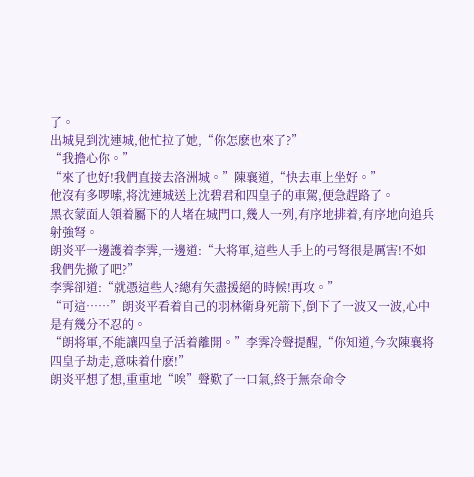了。
出城見到沈連城,他忙拉了她,“你怎麽也來了?”
“我擔心你。”
“來了也好!我們直接去洛洲城。”陳襄道,“快去車上坐好。”
他沒有多啰嗦,将沈連城送上沈碧君和四皇子的車駕,便急趕路了。
黑衣蒙面人領着屬下的人堵在城門口,幾人一列,有序地排着,有序地向追兵射強弩。
朗炎平一邊護着李霁,一邊道:“大将軍,這些人手上的弓弩很是厲害!不如我們先撤了吧?”
李霁卻道:“就憑這些人?總有矢盡援絕的時候!再攻。”
“可這……”朗炎平看着自己的羽林衛身死箭下,倒下了一波又一波,心中是有幾分不忍的。
“朗将軍,不能讓四皇子活着離開。”李霁冷聲提醒,“你知道,今次陳襄将四皇子劫走,意味着什麽!”
朗炎平想了想,重重地“唉”聲歎了一口氣,終于無奈命令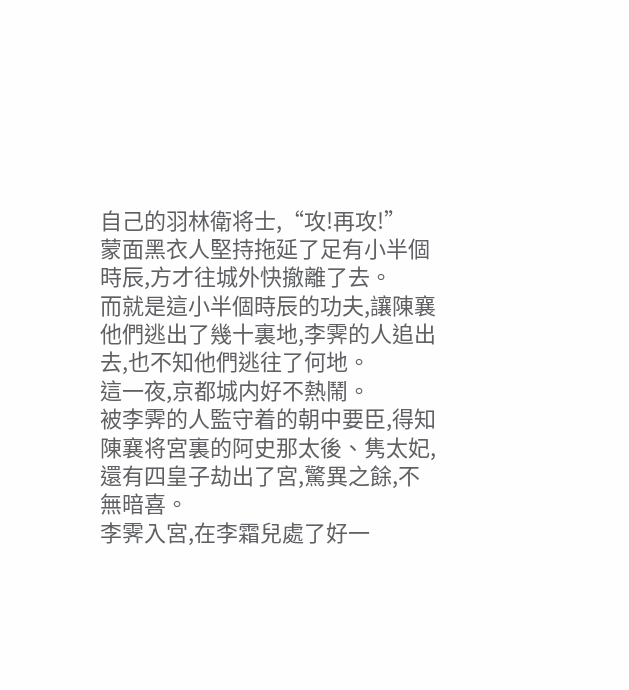自己的羽林衛将士,“攻!再攻!”
蒙面黑衣人堅持拖延了足有小半個時辰,方才往城外快撤離了去。
而就是這小半個時辰的功夫,讓陳襄他們逃出了幾十裏地,李霁的人追出去,也不知他們逃往了何地。
這一夜,京都城内好不熱鬧。
被李霁的人監守着的朝中要臣,得知陳襄将宮裏的阿史那太後、隽太妃,還有四皇子劫出了宮,驚異之餘,不無暗喜。
李霁入宮,在李霜兒處了好一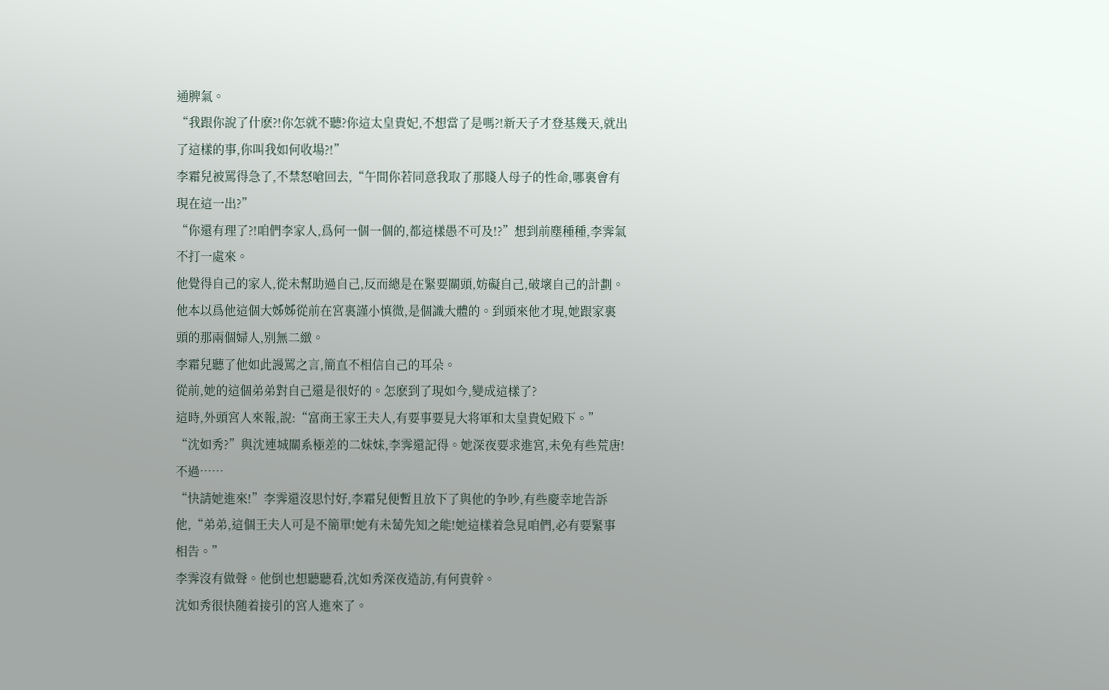通脾氣。
“我跟你說了什麽?!你怎就不聽?你這太皇貴妃,不想當了是嗎?!新天子才登基幾天,就出了這樣的事,你叫我如何收場?!”
李霜兒被罵得急了,不禁怒嗆回去,“午間你若同意我取了那賤人母子的性命,哪裏會有現在這一出?”
“你還有理了?!咱們李家人,爲何一個一個的,都這樣愚不可及!?”想到前塵種種,李霁氣不打一處來。
他覺得自己的家人,從未幫助過自己,反而總是在緊要關頭,妨礙自己,破壞自己的計劃。
他本以爲他這個大姊姊從前在宮裏謹小慎微,是個識大體的。到頭來他才現,她跟家裏頭的那兩個婦人,别無二緻。
李霜兒聽了他如此謾罵之言,簡直不相信自己的耳朵。
從前,她的這個弟弟對自己還是很好的。怎麽到了現如今,變成這樣了?
這時,外頭宮人來報,說:“富商王家王夫人,有要事要見大将軍和太皇貴妃殿下。”
“沈如秀?”與沈連城關系極差的二妹妹,李霁還記得。她深夜要求進宮,未免有些荒唐!不過……
“快請她進來!”李霁還沒思忖好,李霜兒便暫且放下了與他的争吵,有些慶幸地告訴他,“弟弟,這個王夫人可是不簡單!她有未蔔先知之能!她這樣着急見咱們,必有要緊事相告。”
李霁沒有做聲。他倒也想聽聽看,沈如秀深夜造訪,有何貴幹。
沈如秀很快随着接引的宮人進來了。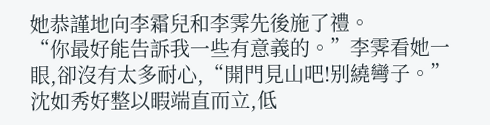她恭謹地向李霜兒和李霁先後施了禮。
“你最好能告訴我一些有意義的。”李霁看她一眼,卻沒有太多耐心,“開門見山吧!别繞彎子。”
沈如秀好整以暇端直而立,低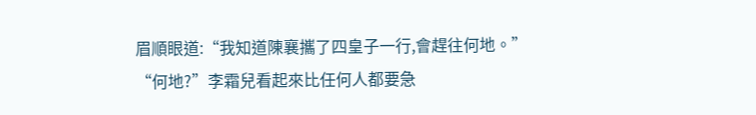眉順眼道:“我知道陳襄攜了四皇子一行,會趕往何地。”
“何地?”李霜兒看起來比任何人都要急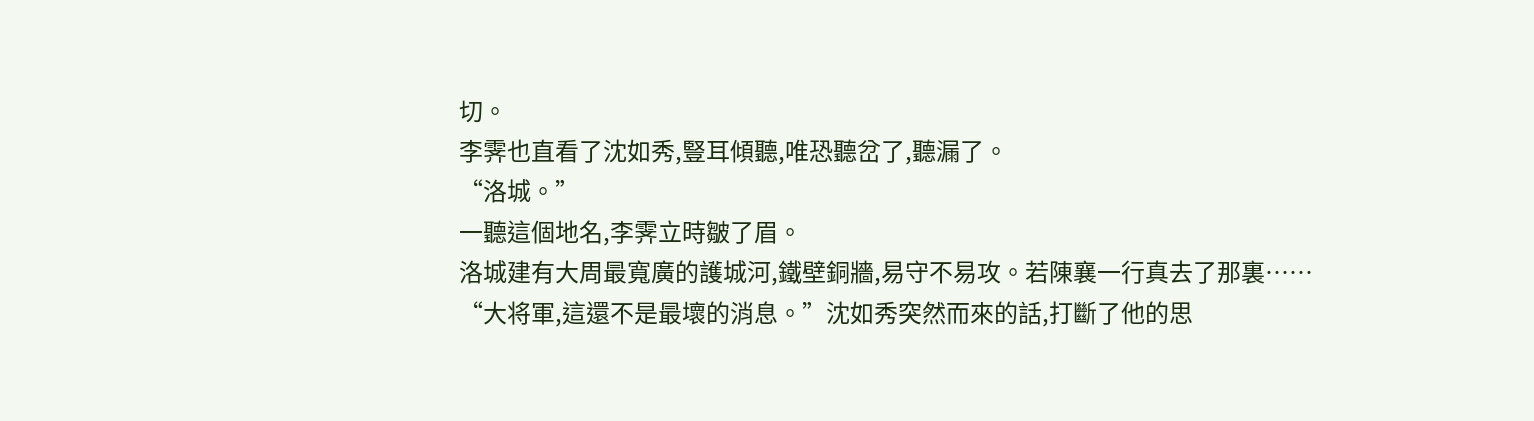切。
李霁也直看了沈如秀,豎耳傾聽,唯恐聽岔了,聽漏了。
“洛城。”
一聽這個地名,李霁立時皺了眉。
洛城建有大周最寬廣的護城河,鐵壁銅牆,易守不易攻。若陳襄一行真去了那裏……
“大将軍,這還不是最壞的消息。”沈如秀突然而來的話,打斷了他的思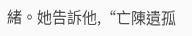緒。她告訴他,“亡陳遺孤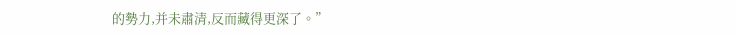的勢力,并未肅清,反而藏得更深了。”